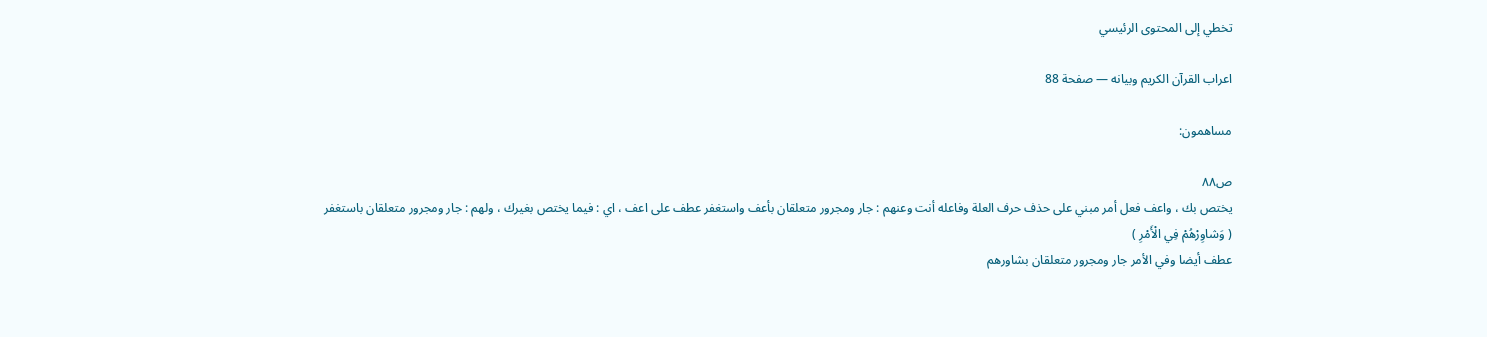تخطي إلى المحتوى الرئيسي

اعراب القرآن الكريم وبيانه — صفحة 88

مساهمون:

ص٨٨
يختص بك ، واعف فعل أمر مبني على حذف حرف العلة وفاعله أنت وعنهم : جار ومجرور متعلقان بأعف واستغفر عطف على اعف ، اي : فيما يختص بغيرك ، ولهم : جار ومجرور متعلقان باستغفر
( وَشاوِرْهُمْ فِي الْأَمْرِ )
عطف أيضا وفي الأمر جار ومجرور متعلقان بشاورهم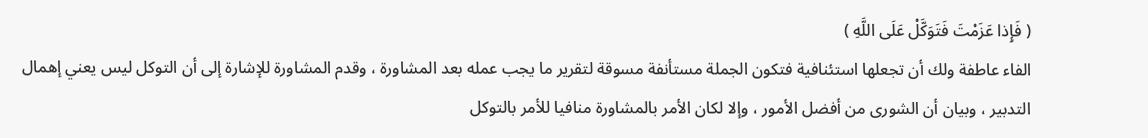( فَإِذا عَزَمْتَ فَتَوَكَّلْ عَلَى اللَّهِ )
الفاء عاطفة ولك أن تجعلها استئنافية فتكون الجملة مستأنفة مسوقة لتقرير ما يجب عمله بعد المشاورة ، وقدم المشاورة للإشارة إلى أن التوكل ليس يعني إهمال التدبير ، وبيان أن الشورى من أفضل الأمور ، وإلا لكان الأمر بالمشاورة منافيا للأمر بالتوكل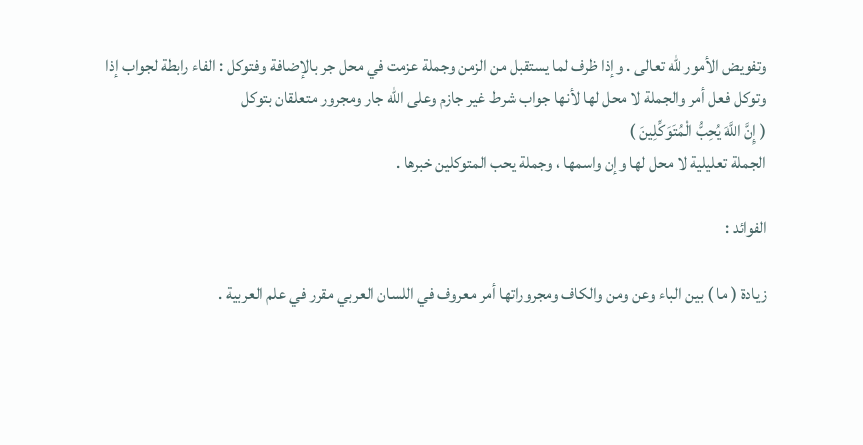وتفويض الأمور للّه تعالى . وإذا ظرف لما يستقبل من الزمن وجملة عزمت في محل جر بالإضافة وفتوكل : الفاء رابطة لجواب إذا وتوكل فعل أمر والجملة لا محل لها لأنها جواب شرط غير جازم وعلى اللّه جار ومجرور متعلقان بتوكل
( إِنَّ اللَّهَ يُحِبُّ الْمُتَوَكِّلِينَ )
الجملة تعليلية لا محل لها وإن واسمها ، وجملة يحب المتوكلين خبرها .

الفوائد :

زيادة ( ما ) بين الباء وعن ومن والكاف ومجروراتها أمر معروف في اللسان العربي مقرر في علم العربية .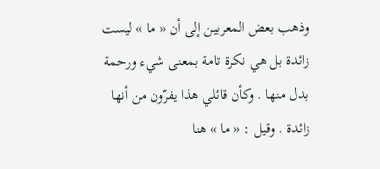وذهب بعض المعربين إلى أن « ما » ليست زائدة بل هي نكرة تامة بمعنى شيء ورحمة بدل منها . وكأن قائلي هذا يفرّون من أنها زائدة . وقيل : « ما » هنا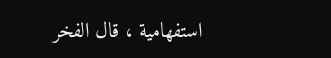استفهامية ، قال الفخر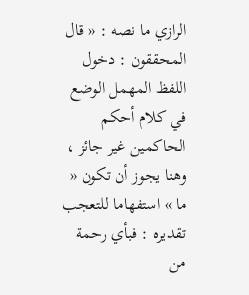الرازي ما نصه : « قال المحققون : دخول اللفظ المهمل الوضع في كلام أحكم الحاكمين غير جائز ، وهنا يجوز أن تكون « ما » استفهاما للتعجب تقديره : فبأي رحمة من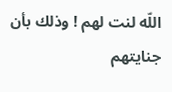اللّه لنت لهم ! وذلك بأن جنايتهم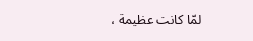لمّا كانت عظيمة ،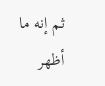ثم إنه ما أظهر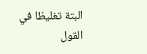البتة تغليظا في القول